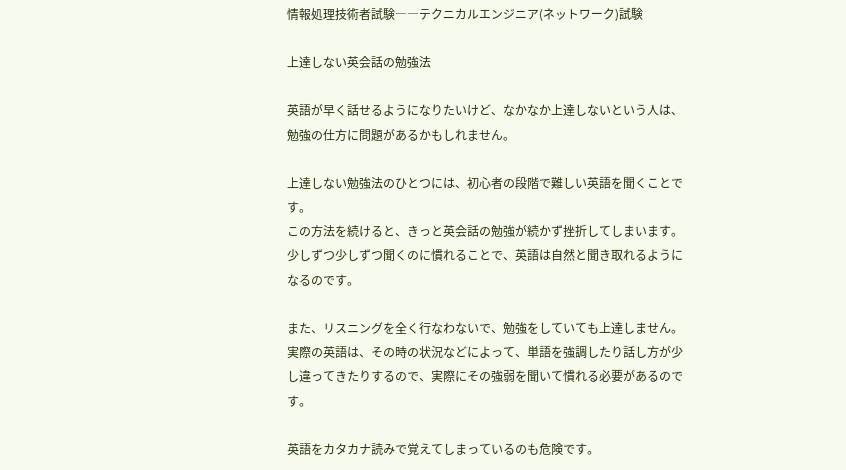情報処理技術者試験――テクニカルエンジニア(ネットワーク)試験

上達しない英会話の勉強法

英語が早く話せるようになりたいけど、なかなか上達しないという人は、勉強の仕方に問題があるかもしれません。

上達しない勉強法のひとつには、初心者の段階で難しい英語を聞くことです。
この方法を続けると、きっと英会話の勉強が続かず挫折してしまいます。
少しずつ少しずつ聞くのに慣れることで、英語は自然と聞き取れるようになるのです。

また、リスニングを全く行なわないで、勉強をしていても上達しません。
実際の英語は、その時の状況などによって、単語を強調したり話し方が少し違ってきたりするので、実際にその強弱を聞いて慣れる必要があるのです。

英語をカタカナ読みで覚えてしまっているのも危険です。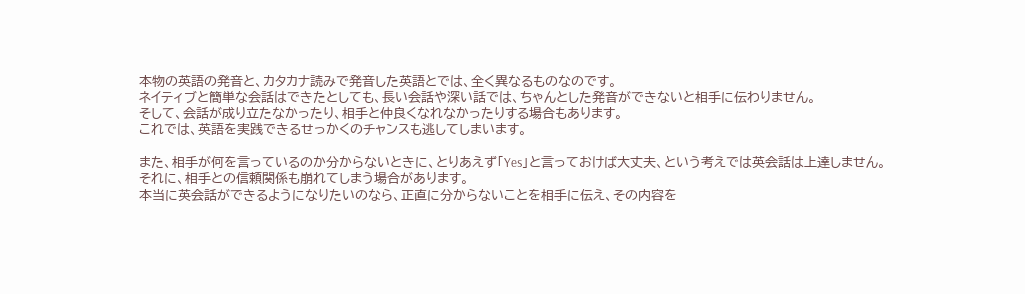本物の英語の発音と、カタカナ読みで発音した英語とでは、全く異なるものなのです。
ネイティブと簡単な会話はできたとしても、長い会話や深い話では、ちゃんとした発音ができないと相手に伝わりません。
そして、会話が成り立たなかったり、相手と仲良くなれなかったりする場合もあります。
これでは、英語を実践できるせっかくのチャンスも逃してしまいます。

また、相手が何を言っているのか分からないときに、とりあえず「Yes」と言っておけば大丈夫、という考えでは英会話は上達しません。
それに、相手との信頼関係も崩れてしまう場合があります。
本当に英会話ができるようになりたいのなら、正直に分からないことを相手に伝え、その内容を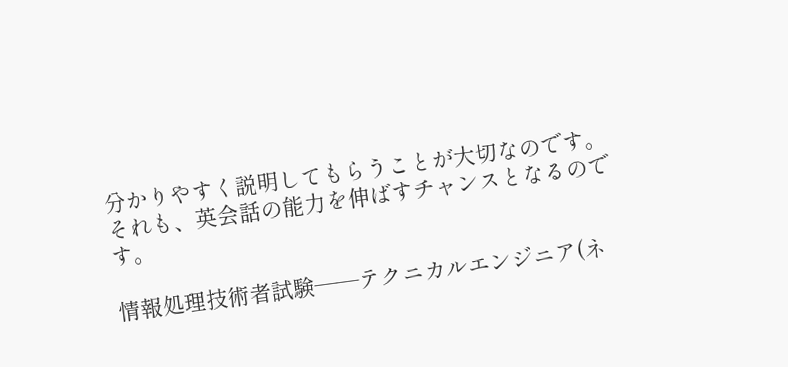分かりやすく説明してもらうことが大切なのです。
それも、英会話の能力を伸ばすチャンスとなるのです。

情報処理技術者試験――テクニカルエンジニア(ネ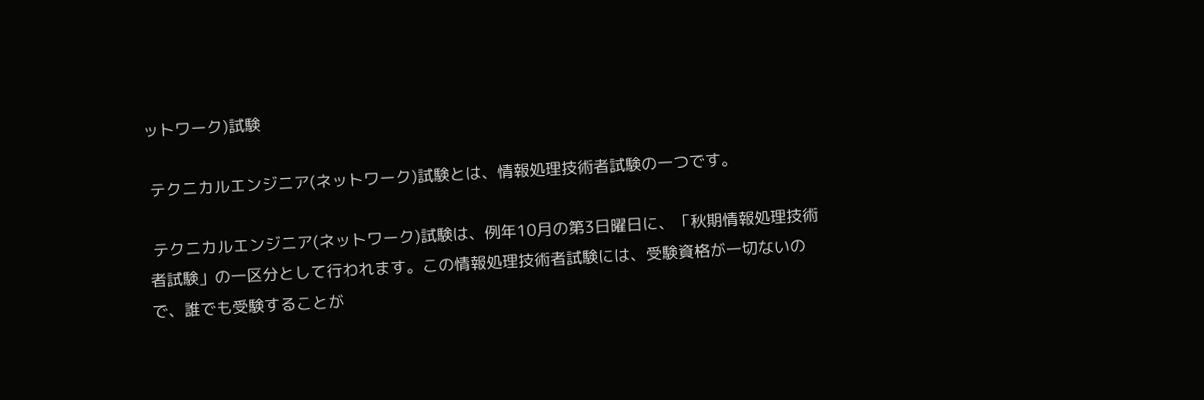ットワーク)試験

 テクニカルエンジニア(ネットワーク)試験とは、情報処理技術者試験の一つです。

 テクニカルエンジニア(ネットワーク)試験は、例年10月の第3日曜日に、「秋期情報処理技術者試験」の一区分として行われます。この情報処理技術者試験には、受験資格が一切ないので、誰でも受験することが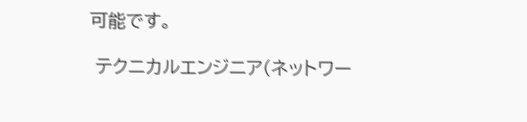可能です。

 テクニカルエンジニア(ネットワー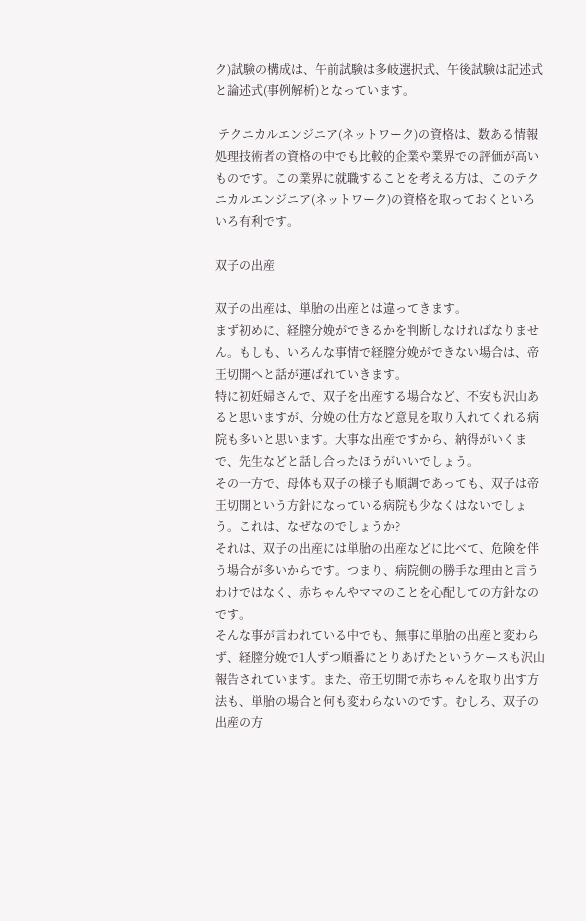ク)試験の構成は、午前試験は多岐選択式、午後試験は記述式と論述式(事例解析)となっています。

 テクニカルエンジニア(ネットワーク)の資格は、数ある情報処理技術者の資格の中でも比較的企業や業界での評価が高いものです。この業界に就職することを考える方は、このテクニカルエンジニア(ネットワーク)の資格を取っておくといろいろ有利です。

双子の出産

双子の出産は、単胎の出産とは違ってきます。
まず初めに、経膣分娩ができるかを判断しなければなりません。もしも、いろんな事情で経膣分娩ができない場合は、帝王切開へと話が運ばれていきます。
特に初妊婦さんで、双子を出産する場合など、不安も沢山あると思いますが、分娩の仕方など意見を取り入れてくれる病院も多いと思います。大事な出産ですから、納得がいくまで、先生などと話し合ったほうがいいでしょう。
その一方で、母体も双子の様子も順調であっても、双子は帝王切開という方針になっている病院も少なくはないでしょう。これは、なぜなのでしょうか?
それは、双子の出産には単胎の出産などに比べて、危険を伴う場合が多いからです。つまり、病院側の勝手な理由と言うわけではなく、赤ちゃんやママのことを心配しての方針なのです。
そんな事が言われている中でも、無事に単胎の出産と変わらず、経膣分娩で1人ずつ順番にとりあげたというケースも沢山報告されています。また、帝王切開で赤ちゃんを取り出す方法も、単胎の場合と何も変わらないのです。むしろ、双子の出産の方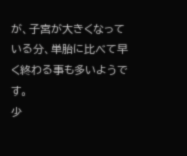が、子宮が大きくなっている分、単胎に比べて早く終わる事も多いようです。
少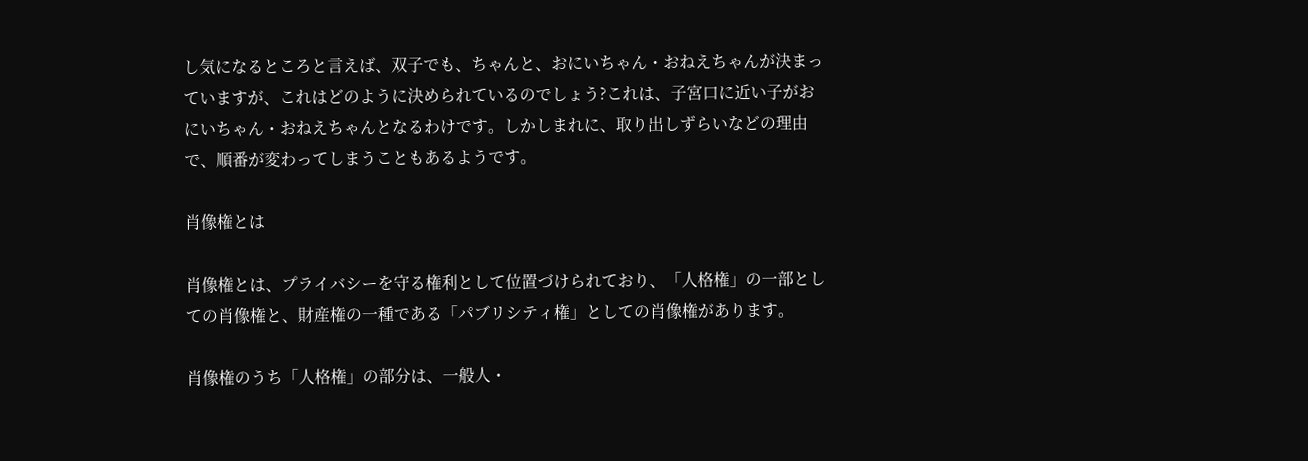し気になるところと言えば、双子でも、ちゃんと、おにいちゃん・おねえちゃんが決まっていますが、これはどのように決められているのでしょう?これは、子宮口に近い子がおにいちゃん・おねえちゃんとなるわけです。しかしまれに、取り出しずらいなどの理由で、順番が変わってしまうこともあるようです。

肖像権とは

肖像権とは、プライバシーを守る権利として位置づけられており、「人格権」の一部としての肖像権と、財産権の一種である「パブリシティ権」としての肖像権があります。

肖像権のうち「人格権」の部分は、一般人・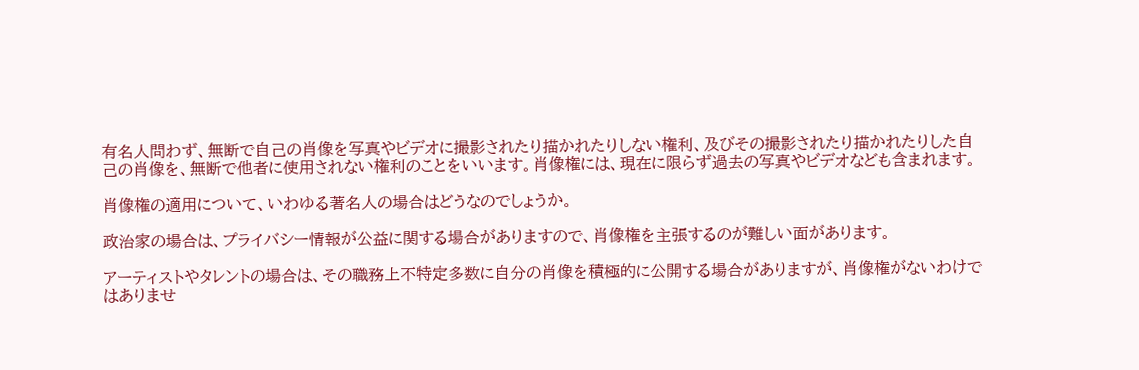有名人問わず、無断で自己の肖像を写真やビデオに撮影されたり描かれたりしない権利、及びその撮影されたり描かれたりした自己の肖像を、無断で他者に使用されない権利のことをいいます。肖像権には、現在に限らず過去の写真やビデオなども含まれます。

肖像権の適用について、いわゆる著名人の場合はどうなのでしょうか。

政治家の場合は、プライバシー情報が公益に関する場合がありますので、肖像権を主張するのが難しい面があります。

アーティストやタレントの場合は、その職務上不特定多数に自分の肖像を積極的に公開する場合がありますが、肖像権がないわけではありませ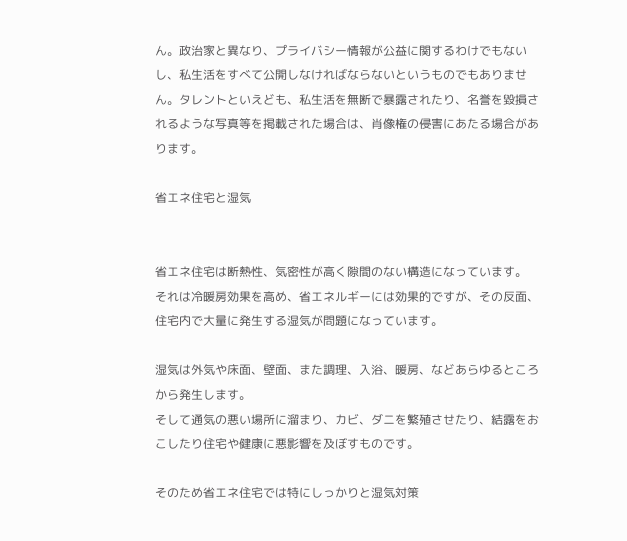ん。政治家と異なり、プライバシー情報が公益に関するわけでもないし、私生活をすべて公開しなければならないというものでもありません。タレントといえども、私生活を無断で暴露されたり、名誉を毀損されるような写真等を掲載された場合は、肖像権の侵害にあたる場合があります。

省エネ住宅と湿気


省エネ住宅は断熱性、気密性が高く隙間のない構造になっています。
それは冷暖房効果を高め、省エネルギーには効果的ですが、その反面、住宅内で大量に発生する湿気が問題になっています。

湿気は外気や床面、壁面、また調理、入浴、暖房、などあらゆるところから発生します。
そして通気の悪い場所に溜まり、カビ、ダニを繁殖させたり、結露をおこしたり住宅や健康に悪影響を及ぼすものです。

そのため省エネ住宅では特にしっかりと湿気対策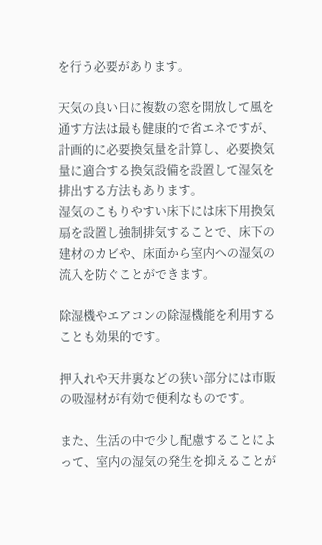を行う必要があります。

天気の良い日に複数の窓を開放して風を通す方法は最も健康的で省エネですが、計画的に必要換気量を計算し、必要換気量に適合する換気設備を設置して湿気を排出する方法もあります。
湿気のこもりやすい床下には床下用換気扇を設置し強制排気することで、床下の建材のカビや、床面から室内への湿気の流入を防ぐことができます。

除湿機やエアコンの除湿機能を利用することも効果的です。

押入れや天井裏などの狭い部分には市販の吸湿材が有効で便利なものです。

また、生活の中で少し配慮することによって、室内の湿気の発生を抑えることが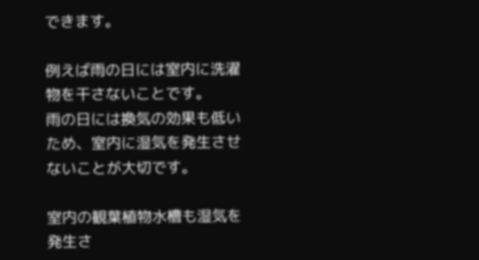できます。

例えば雨の日には室内に洗濯物を干さないことです。
雨の日には換気の効果も低いため、室内に湿気を発生させないことが大切です。

室内の観葉植物水槽も湿気を発生さ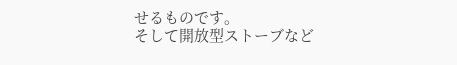せるものです。
そして開放型ストーブなど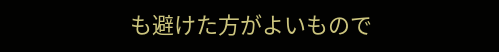も避けた方がよいもので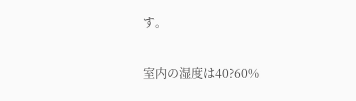す。

室内の湿度は40?60%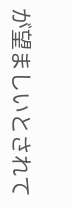が望ましいとされて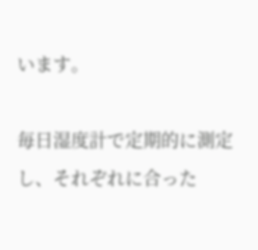います。

毎日湿度計で定期的に測定し、それぞれに合った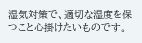湿気対策で、適切な湿度を保つこと心掛けたいものです。